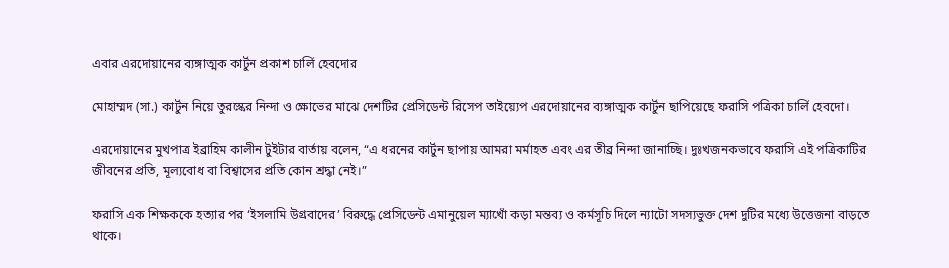এবার এরদোয়ানের ব্যঙ্গাত্মক কার্টুন প্রকাশ চার্লি হেবদোর

মোহাম্মদ (সা.) কার্টুন নিয়ে তুরস্কের নিন্দা ও ক্ষোভের মাঝে দেশটির প্রেসিডেন্ট রিসেপ তাইয়্যেপ এরদোয়ানের ব্যঙ্গাত্মক কার্টুন ছাপিয়েছে ফরাসি পত্রিকা চার্লি হেবদো।

এরদোয়ানের মুখপাত্র ইব্রাহিম কালীন টুইটার বার্তায় বলেন, “এ ধরনের কার্টুন ছাপায় আমরা মর্মাহত এবং এর তীব্র নিন্দা জানাচ্ছি। দুঃখজনকভাবে ফরাসি এই পত্রিকাটির জীবনের প্রতি, মূল্যবোধ বা বিশ্বাসের প্রতি কোন শ্রদ্ধা নেই।”

ফরাসি এক শিক্ষককে হত্যার পর ‘ইসলামি উগ্রবাদের’ বিরুদ্ধে প্রেসিডেন্ট এমানুয়েল ম্যাখোঁ কড়া মন্তব্য ও কর্মসূচি দিলে ন্যাটো সদস্যভুক্ত দেশ দুটির মধ্যে উত্তেজনা বাড়তে থাকে।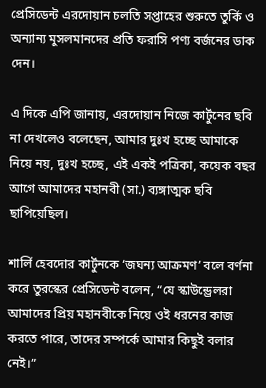প্রেসিডেন্ট এরদোয়ান চলতি সপ্তাহের শুরুতে তুর্কি ও অন্যান্য মুসলমানদের প্রতি ফরাসি পণ্য বর্জনের ডাক দেন।

এ দিকে এপি জানায়, এরদোয়ান নিজে কার্টুনের ছবি না দেখলেও বলেছেন, আমার দুঃখ হচ্ছে আমাকে নিয়ে নয়, দুঃখ হচ্ছে, এই একই পত্রিকা, কয়েক বছর আগে আমাদের মহানবী (সা.) ব্যঙ্গাত্মক ছবি ছাপিয়েছিল।

শার্লি হেবদোর কার্টুনকে ‘জঘন্য আক্রমণ’ বলে বর্ণনা করে তুরস্কের প্রেসিডেন্ট বলেন, “যে স্কাউন্ড্রেলরা আমাদের প্রিয় মহানবীকে নিয়ে ওই ধরনের কাজ করতে পারে, তাদের সম্পর্কে আমার কিছুই বলার নেই।”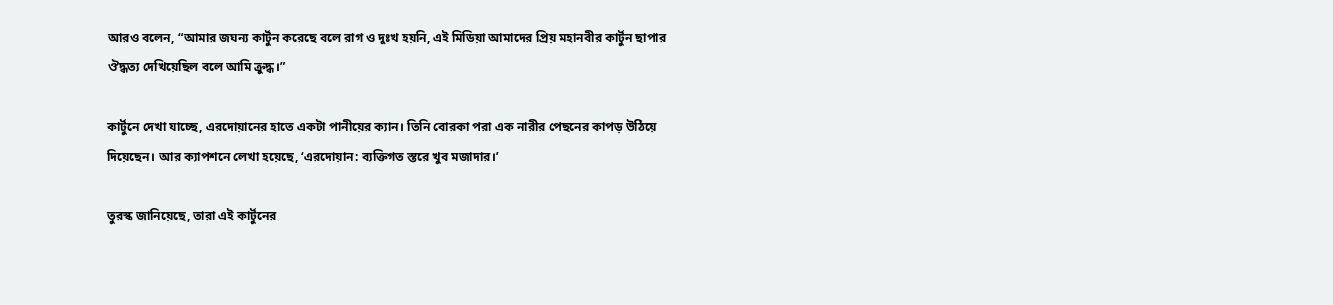আরও বলেন, “আমার জঘন্য কার্টুন করেছে বলে রাগ ও দুঃখ হয়নি, এই মিডিয়া আমাদের প্রিয় মহানবীর কার্টুন ছাপার ঔদ্ধত্য দেখিয়েছিল বলে আমি ক্রুদ্ধ।”

কার্টুনে দেখা যাচ্ছে, এরদোয়ানের হাতে একটা পানীয়ের ক্যান। তিনি বোরকা পরা এক নারীর পেছনের কাপড় উঠিয়ে দিয়েছেন। আর ক্যাপশনে লেখা হয়েছে, ‘এরদোয়ান: ব্যক্তিগত স্তরে খুব মজাদার।’

তুরস্ক জানিয়েছে, তারা এই কার্টুনের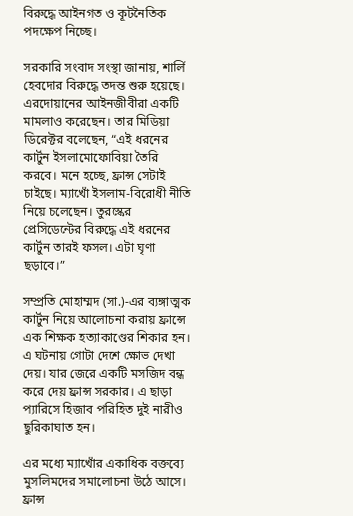বিরুদ্ধে আইনগত ও কূটনৈতিক পদক্ষেপ নিচ্ছে।

সরকারি সংবাদ সংস্থা জানায়, শার্লি হেবদোর বিরুদ্ধে তদন্ত শুরু হয়েছে। এরদোয়ানের আইনজীবীরা একটি মামলাও করেছেন। তার মিডিয়া ডিরেক্টর বলেছেন, “এই ধরনের কার্টুন ইসলামোফোবিয়া তৈরি করবে। মনে হচ্ছে, ফ্রান্স সেটাই চাইছে। ম্যাখোঁ ইসলাম-বিরোধী নীতি নিয়ে চলেছেন। তুরস্কের প্রেসিডেন্টের বিরুদ্ধে এই ধরনের কার্টুন তারই ফসল। এটা ঘৃণা ছড়াবে।”

সম্প্রতি মোহাম্মদ (সা.)-এর ব্যঙ্গাত্মক কার্টুন নিয়ে আলোচনা করায় ফ্রান্সে এক শিক্ষক হত্যাকাণ্ডের শিকার হন। এ ঘটনায় গোটা দেশে ক্ষোভ দেখা দেয়। যার জেরে একটি মসজিদ বন্ধ করে দেয় ফ্রান্স সরকার। এ ছাড়া প্যারিসে হিজাব পরিহিত দুই নারীও ছুরিকাঘাত হন।

এর মধ্যে ম্যাখোঁর একাধিক বক্তব্যে মুসলিমদের সমালোচনা উঠে আসে। ফ্রান্স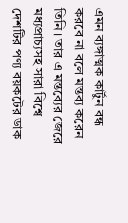এমন ব্যঙ্গাত্মক কার্টুন বন্ধ করবে না বলে মন্তব্য করেন তিনি। তার এ মন্তব্যের জেরে মধ্যপ্রাচ্যসহ সারা বিশ্বে দেশটির পণ্য বয়কটের ডাক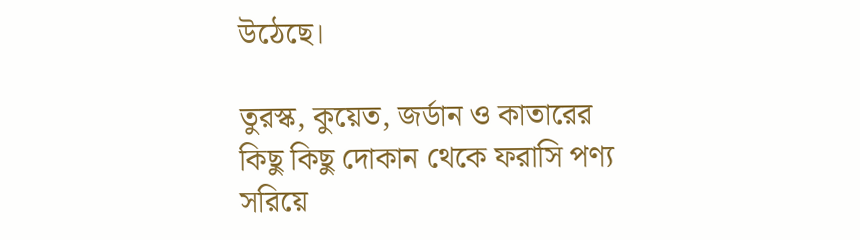উঠেছে।

তুরস্ক, কুয়েত, জর্ডান ও কাতারের কিছু কিছু দোকান থেকে ফরাসি পণ্য সরিয়ে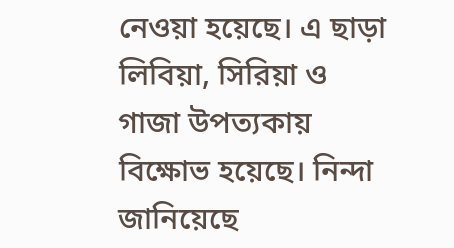নেওয়া হয়েছে। এ ছাড়া লিবিয়া, সিরিয়া ও গাজা উপত্যকায় বিক্ষোভ হয়েছে। নিন্দা জানিয়েছে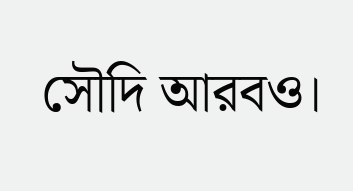সৌদি আরবও।